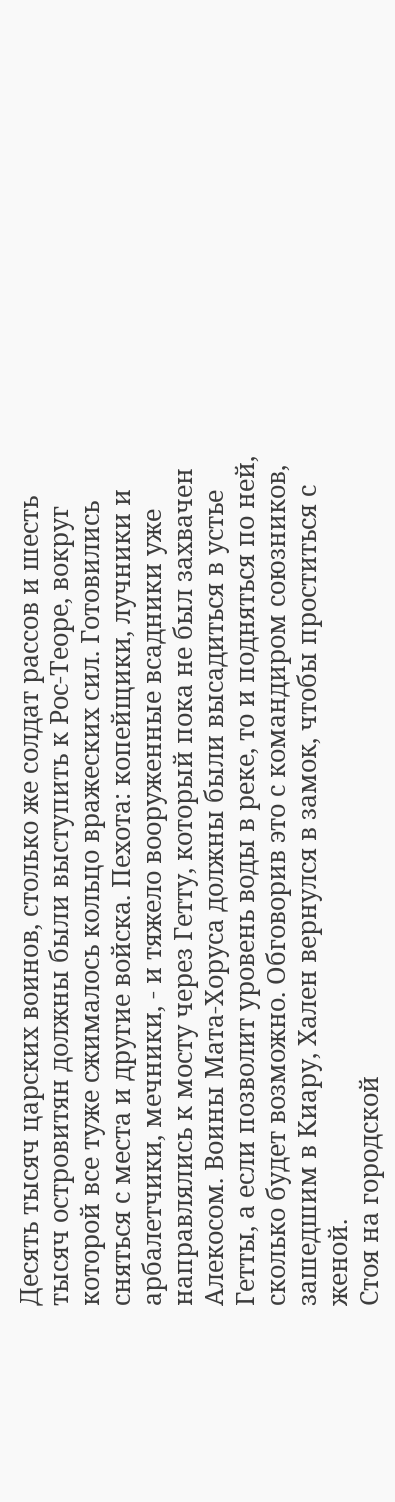Десять тысяч царских воинов, столько же солдат рассов и шесть тысяч островитян должны были выступить к Рос-Теоре, вокруг которой все туже сжималось кольцо вражеских сил. Готовились сняться с места и другие войска. Пехота: копейщики, лучники и арбалетчики, мечники, - и тяжело вооруженные всадники уже направлялись к мосту через Гетту, который пока не был захвачен Алекосом. Воины Мата-Хоруса должны были высадиться в устье Гетты, а если позволит уровень воды в реке, то и подняться по ней, сколько будет возможно. Обговорив это с командиром союзников, зашедшим в Киару, Хален вернулся в замок, чтобы проститься с женой.
Стоя на городской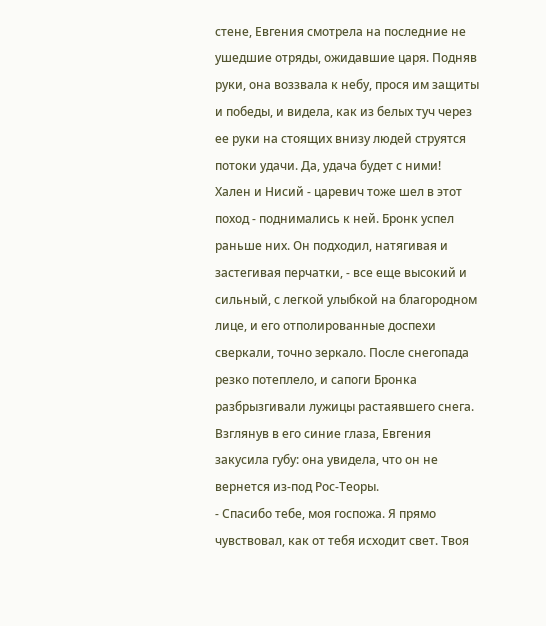стене, Евгения смотрела на последние не ушедшие отряды, ожидавшие царя. Подняв руки, она воззвала к небу, прося им защиты и победы, и видела, как из белых туч через ее руки на стоящих внизу людей струятся потоки удачи. Да, удача будет с ними!
Хален и Нисий - царевич тоже шел в этот поход - поднимались к ней. Бронк успел раньше них. Он подходил, натягивая и застегивая перчатки, - все еще высокий и сильный, с легкой улыбкой на благородном лице, и его отполированные доспехи сверкали, точно зеркало. После снегопада резко потеплело, и сапоги Бронка разбрызгивали лужицы растаявшего снега. Взглянув в его синие глаза, Евгения закусила губу: она увидела, что он не вернется из-под Рос-Теоры.
- Спасибо тебе, моя госпожа. Я прямо чувствовал, как от тебя исходит свет. Твоя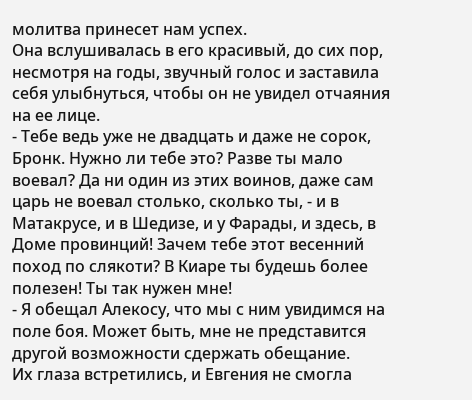молитва принесет нам успех.
Она вслушивалась в его красивый, до сих пор, несмотря на годы, звучный голос и заставила себя улыбнуться, чтобы он не увидел отчаяния на ее лице.
- Тебе ведь уже не двадцать и даже не сорок, Бронк. Нужно ли тебе это? Разве ты мало воевал? Да ни один из этих воинов, даже сам царь не воевал столько, сколько ты, - и в Матакрусе, и в Шедизе, и у Фарады, и здесь, в Доме провинций! Зачем тебе этот весенний поход по слякоти? В Киаре ты будешь более полезен! Ты так нужен мне!
- Я обещал Алекосу, что мы с ним увидимся на поле боя. Может быть, мне не представится другой возможности сдержать обещание.
Их глаза встретились, и Евгения не смогла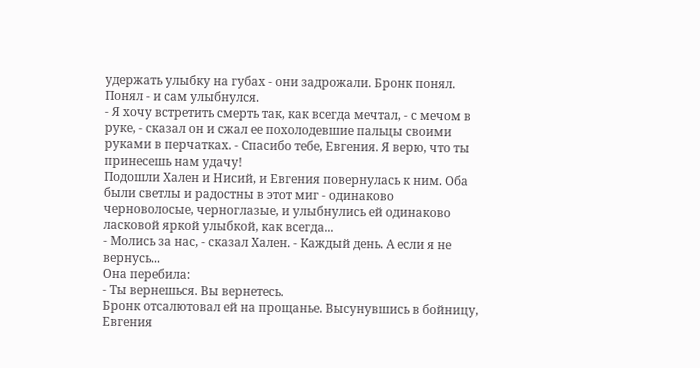удержать улыбку на губах - они задрожали. Бронк понял. Понял - и сам улыбнулся.
- Я хочу встретить смерть так, как всегда мечтал, - с мечом в руке, - сказал он и сжал ее похолодевшие пальцы своими руками в перчатках. - Спасибо тебе, Евгения. Я верю, что ты принесешь нам удачу!
Подошли Хален и Нисий, и Евгения повернулась к ним. Оба были светлы и радостны в этот миг - одинаково черноволосые, черноглазые, и улыбнулись ей одинаково ласковой яркой улыбкой, как всегда...
- Молись за нас, - сказал Хален. - Каждый день. А если я не вернусь...
Она перебила:
- Ты вернешься. Вы вернетесь.
Бронк отсалютовал ей на прощанье. Высунувшись в бойницу, Евгения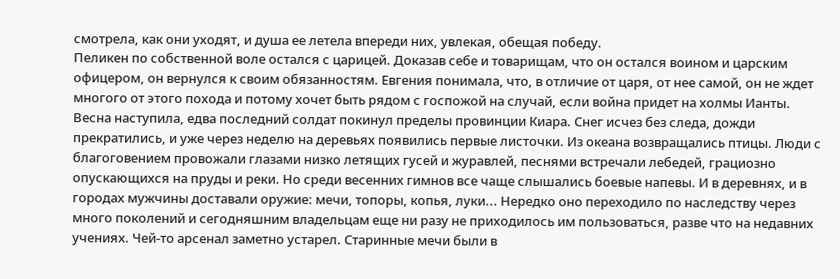смотрела, как они уходят, и душа ее летела впереди них, увлекая, обещая победу.
Пеликен по собственной воле остался с царицей. Доказав себе и товарищам, что он остался воином и царским офицером, он вернулся к своим обязанностям. Евгения понимала, что, в отличие от царя, от нее самой, он не ждет многого от этого похода и потому хочет быть рядом с госпожой на случай, если война придет на холмы Ианты.
Весна наступила, едва последний солдат покинул пределы провинции Киара. Снег исчез без следа, дожди прекратились, и уже через неделю на деревьях появились первые листочки. Из океана возвращались птицы. Люди с благоговением провожали глазами низко летящих гусей и журавлей, песнями встречали лебедей, грациозно опускающихся на пруды и реки. Но среди весенних гимнов все чаще слышались боевые напевы. И в деревнях, и в городах мужчины доставали оружие: мечи, топоры, копья, луки... Нередко оно переходило по наследству через много поколений и сегодняшним владельцам еще ни разу не приходилось им пользоваться, разве что на недавних учениях. Чей-то арсенал заметно устарел. Старинные мечи были в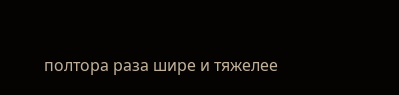полтора раза шире и тяжелее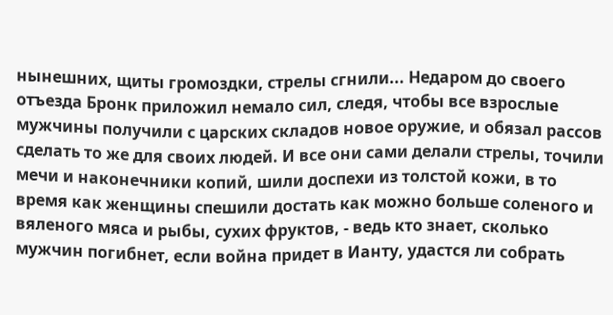нынешних, щиты громоздки, стрелы сгнили... Недаром до своего отъезда Бронк приложил немало сил, следя, чтобы все взрослые мужчины получили с царских складов новое оружие, и обязал рассов сделать то же для своих людей. И все они сами делали стрелы, точили мечи и наконечники копий, шили доспехи из толстой кожи, в то время как женщины спешили достать как можно больше соленого и вяленого мяса и рыбы, сухих фруктов, - ведь кто знает, сколько мужчин погибнет, если война придет в Ианту, удастся ли собрать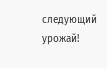следующий урожай!